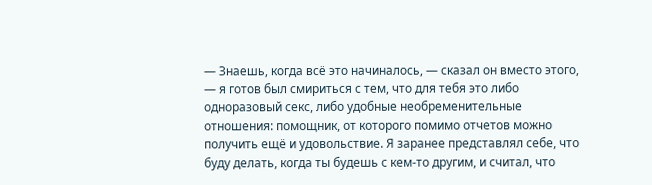— Знаешь, когда всё это начиналось, — сказал он вместо этого, — я готов был смириться с тем, что для тебя это либо одноразовый секс, либо удобные необременительные отношения: помощник, от которого помимо отчетов можно получить ещё и удовольствие. Я заранее представлял себе, что буду делать, когда ты будешь с кем-то другим, и считал, что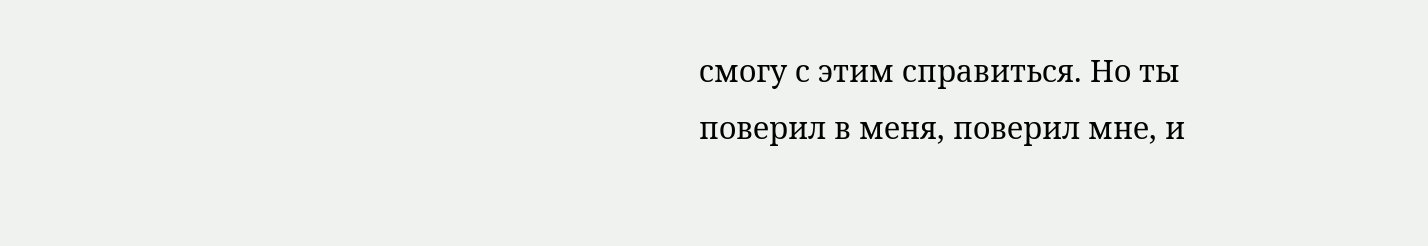смогу с этим справиться. Но ты поверил в меня, поверил мне, и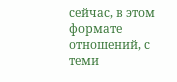сейчас, в этом формате отношений, с теми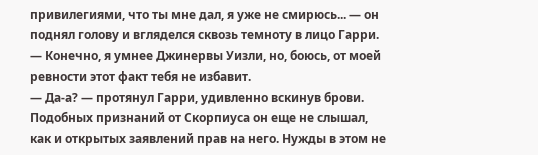привилегиями, что ты мне дал, я уже не смирюсь... — он поднял голову и вгляделся сквозь темноту в лицо Гарри. — Конечно, я умнее Джинервы Уизли, но, боюсь, от моей ревности этот факт тебя не избавит.
— Да-а? — протянул Гарри, удивленно вскинув брови. Подобных признаний от Скорпиуса он еще не слышал, как и открытых заявлений прав на него. Нужды в этом не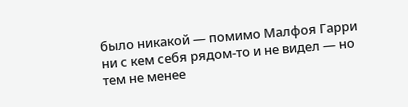было никакой — помимо Малфоя Гарри ни с кем себя рядом-то и не видел — но тем не менее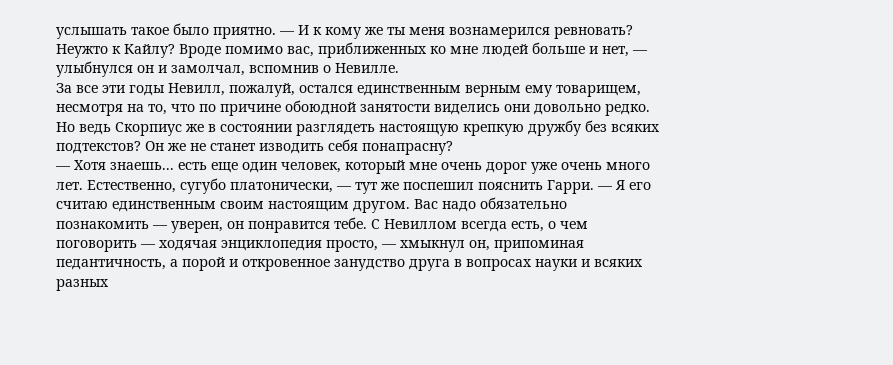услышать такое было приятно. — И к кому же ты меня вознамерился ревновать? Неужто к Кайлу? Вроде помимо вас, приближенных ко мне людей больше и нет, — улыбнулся он и замолчал, вспомнив о Невилле.
За все эти годы Невилл, пожалуй, остался единственным верным ему товарищем, несмотря на то, что по причине обоюдной занятости виделись они довольно редко. Но ведь Скорпиус же в состоянии разглядеть настоящую крепкую дружбу без всяких подтекстов? Он же не станет изводить себя понапрасну?
— Хотя знаешь... есть еще один человек, который мне очень дорог уже очень много лет. Естественно, сугубо платонически, — тут же поспешил пояснить Гарри. — Я его считаю единственным своим настоящим другом. Вас надо обязательно познакомить — уверен, он понравится тебе. С Невиллом всегда есть, о чем поговорить — ходячая энциклопедия просто, — хмыкнул он, припоминая педантичность, а порой и откровенное занудство друга в вопросах науки и всяких разных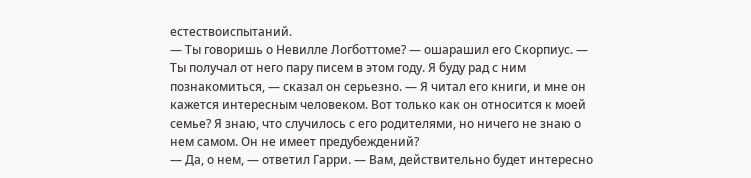естествоиспытаний.
— Ты говоришь о Невилле Логботтоме? — ошарашил его Скорпиус. — Ты получал от него пару писем в этом году. Я буду рад с ним познакомиться, — сказал он серьезно. — Я читал его книги, и мне он кажется интересным человеком. Вот только как он относится к моей семье? Я знаю, что случилось с его родителями, но ничего не знаю о нем самом. Он не имеет предубеждений?
— Да, о нем, — ответил Гарри. — Вам, действительно будет интересно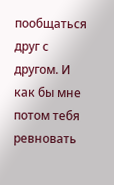пообщаться друг с другом. И как бы мне потом тебя ревновать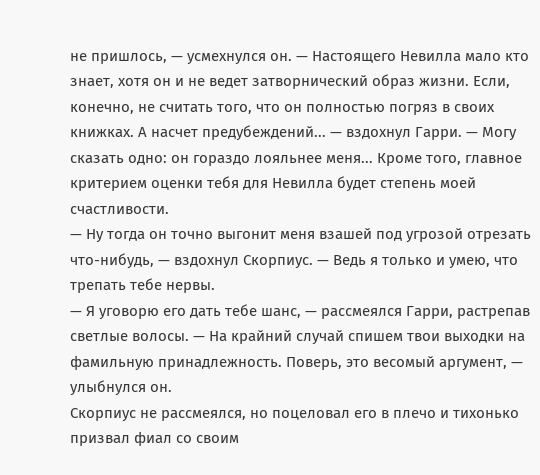не пришлось, — усмехнулся он. — Настоящего Невилла мало кто знает, хотя он и не ведет затворнический образ жизни. Если, конечно, не считать того, что он полностью погряз в своих книжках. А насчет предубеждений... — вздохнул Гарри. — Могу сказать одно: он гораздо лояльнее меня... Кроме того, главное критерием оценки тебя для Невилла будет степень моей счастливости.
— Ну тогда он точно выгонит меня взашей под угрозой отрезать что-нибудь, — вздохнул Скорпиус. — Ведь я только и умею, что трепать тебе нервы.
— Я уговорю его дать тебе шанс, — рассмеялся Гарри, растрепав светлые волосы. — На крайний случай спишем твои выходки на фамильную принадлежность. Поверь, это весомый аргумент, — улыбнулся он.
Скорпиус не рассмеялся, но поцеловал его в плечо и тихонько призвал фиал со своим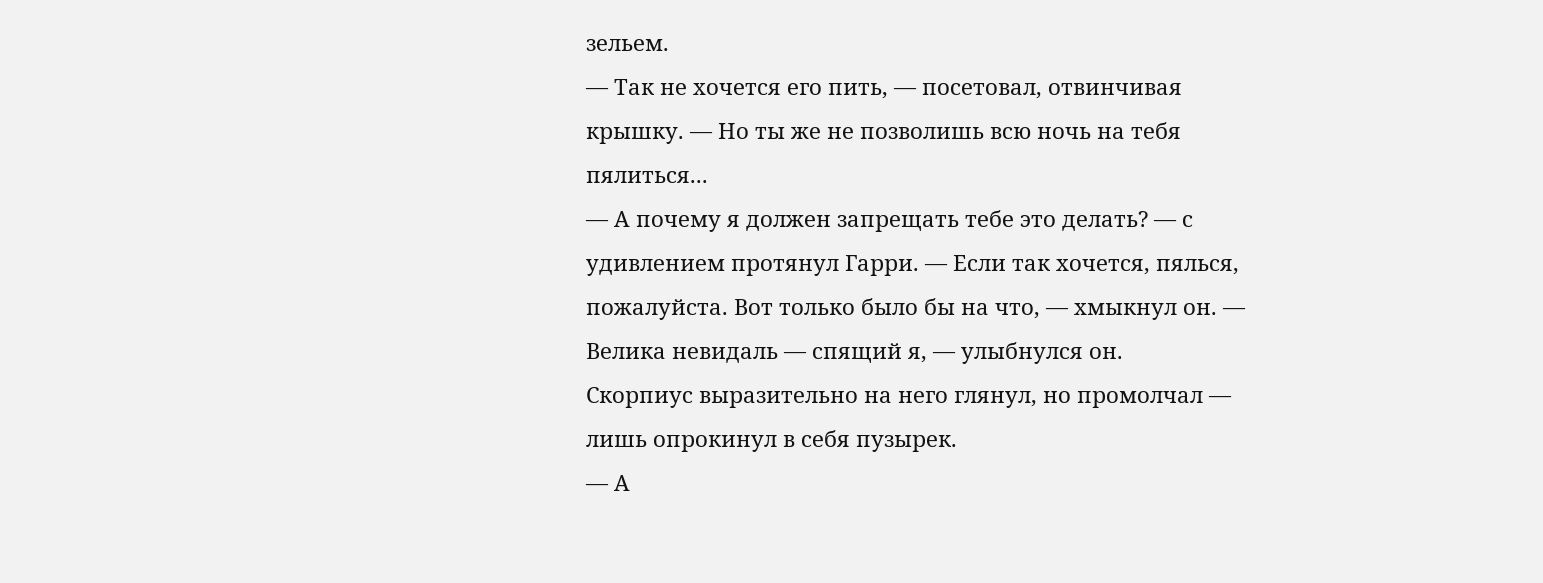зельем.
— Так не хочется его пить, — посетовал, отвинчивая крышку. — Но ты же не позволишь всю ночь на тебя пялиться...
— А почему я должен запрещать тебе это делать? — с удивлением протянул Гарри. — Если так хочется, пялься, пожалуйста. Вот только было бы на что, — хмыкнул он. — Велика невидаль — спящий я, — улыбнулся он.
Скорпиус выразительно на него глянул, но промолчал — лишь опрокинул в себя пузырек.
— А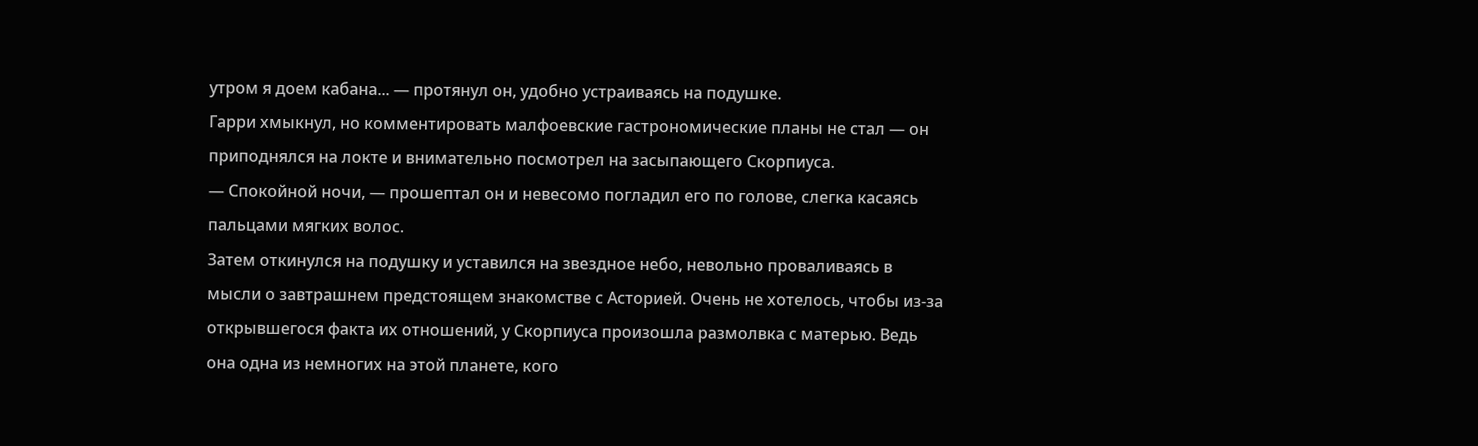утром я доем кабана... — протянул он, удобно устраиваясь на подушке.
Гарри хмыкнул, но комментировать малфоевские гастрономические планы не стал — он приподнялся на локте и внимательно посмотрел на засыпающего Скорпиуса.
— Спокойной ночи, — прошептал он и невесомо погладил его по голове, слегка касаясь пальцами мягких волос.
Затем откинулся на подушку и уставился на звездное небо, невольно проваливаясь в мысли о завтрашнем предстоящем знакомстве с Асторией. Очень не хотелось, чтобы из-за открывшегося факта их отношений, у Скорпиуса произошла размолвка с матерью. Ведь она одна из немногих на этой планете, кого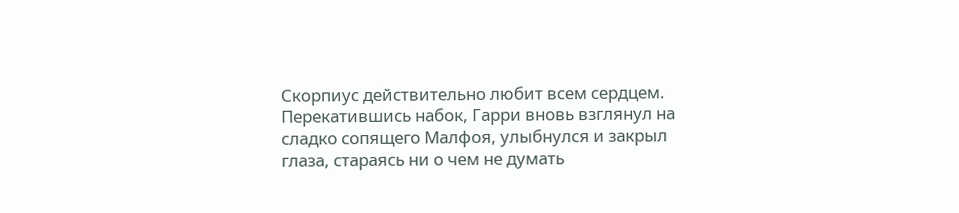Скорпиус действительно любит всем сердцем.
Перекатившись набок, Гарри вновь взглянул на сладко сопящего Малфоя, улыбнулся и закрыл глаза, стараясь ни о чем не думать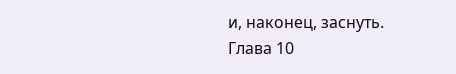и, наконец, заснуть.
Глава 10